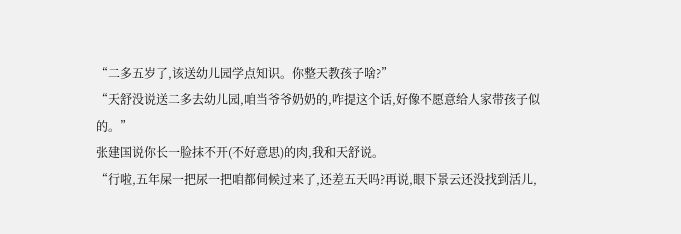“二多五岁了,该送幼儿园学点知识。你整天教孩子啥?”
“天舒没说送二多去幼儿园,咱当爷爷奶奶的,咋提这个话,好像不愿意给人家带孩子似的。”
张建国说你长一脸抹不开(不好意思)的肉,我和天舒说。
“行啦,五年屎一把尿一把咱都伺候过来了,还差五天吗?再说,眼下景云还没找到活儿,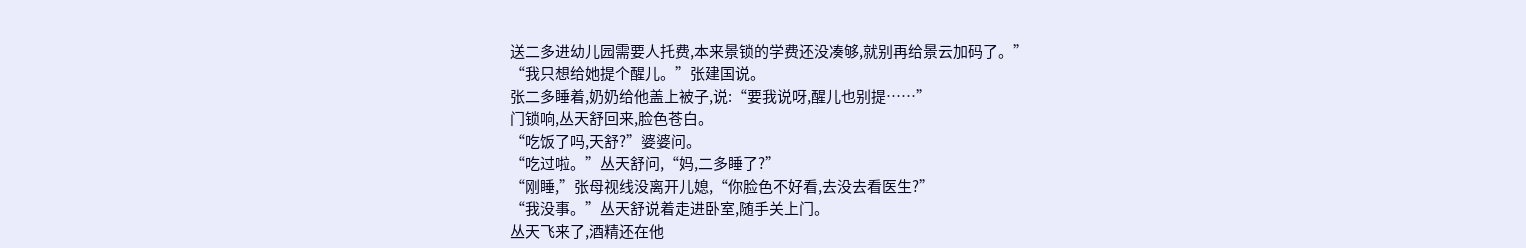送二多进幼儿园需要人托费,本来景锁的学费还没凑够,就别再给景云加码了。”
“我只想给她提个醒儿。”张建国说。
张二多睡着,奶奶给他盖上被子,说:“要我说呀,醒儿也别提……”
门锁响,丛天舒回来,脸色苍白。
“吃饭了吗,天舒?”婆婆问。
“吃过啦。”丛天舒问,“妈,二多睡了?”
“刚睡,”张母视线没离开儿媳,“你脸色不好看,去没去看医生?”
“我没事。”丛天舒说着走进卧室,随手关上门。
丛天飞来了,酒精还在他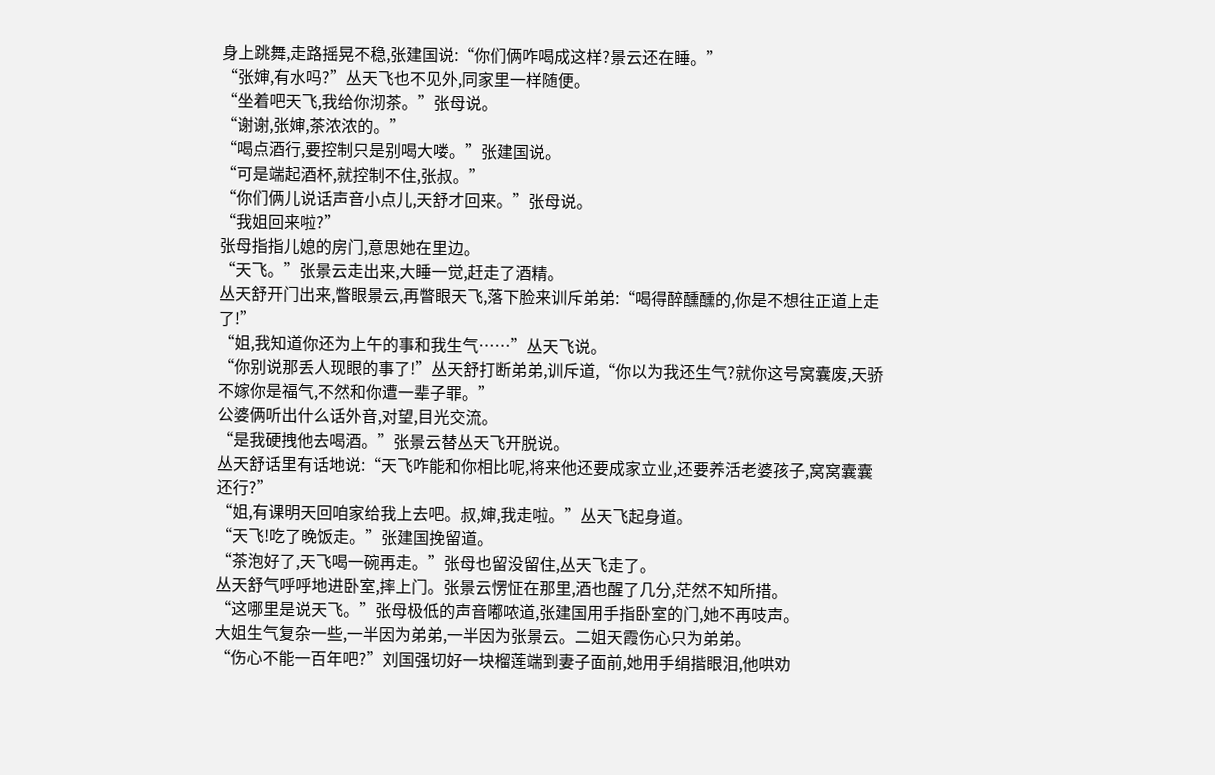身上跳舞,走路摇晃不稳,张建国说:“你们俩咋喝成这样?景云还在睡。”
“张婶,有水吗?”丛天飞也不见外,同家里一样随便。
“坐着吧天飞,我给你沏茶。”张母说。
“谢谢,张婶,茶浓浓的。”
“喝点酒行,要控制只是别喝大喽。”张建国说。
“可是端起酒杯,就控制不住,张叔。”
“你们俩儿说话声音小点儿,天舒才回来。”张母说。
“我姐回来啦?”
张母指指儿媳的房门,意思她在里边。
“天飞。”张景云走出来,大睡一觉,赶走了酒精。
丛天舒开门出来,瞥眼景云,再瞥眼天飞,落下脸来训斥弟弟:“喝得醉醺醺的,你是不想往正道上走了!”
“姐,我知道你还为上午的事和我生气……”丛天飞说。
“你别说那丢人现眼的事了!”丛天舒打断弟弟,训斥道,“你以为我还生气?就你这号窝囊废,天骄不嫁你是福气,不然和你遭一辈子罪。”
公婆俩听出什么话外音,对望,目光交流。
“是我硬拽他去喝酒。”张景云替丛天飞开脱说。
丛天舒话里有话地说:“天飞咋能和你相比呢,将来他还要成家立业,还要养活老婆孩子,窝窝囊囊还行?”
“姐,有课明天回咱家给我上去吧。叔,婶,我走啦。”丛天飞起身道。
“天飞!吃了晚饭走。”张建国挽留道。
“茶泡好了,天飞喝一碗再走。”张母也留没留住,丛天飞走了。
丛天舒气呼呼地进卧室,摔上门。张景云愣怔在那里,酒也醒了几分,茫然不知所措。
“这哪里是说天飞。”张母极低的声音嘟哝道,张建国用手指卧室的门,她不再吱声。
大姐生气复杂一些,一半因为弟弟,一半因为张景云。二姐天霞伤心只为弟弟。
“伤心不能一百年吧?”刘国强切好一块榴莲端到妻子面前,她用手绢揩眼泪,他哄劝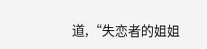道,“失恋者的姐姐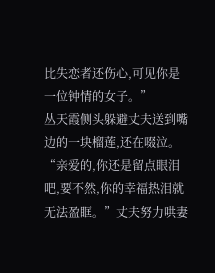比失恋者还伤心,可见你是一位钟情的女子。”
丛天霞侧头躲避丈夫送到嘴边的一块榴莲,还在啜泣。
“亲爱的,你还是留点眼泪吧,要不然,你的幸福热泪就无法盈眶。”丈夫努力哄妻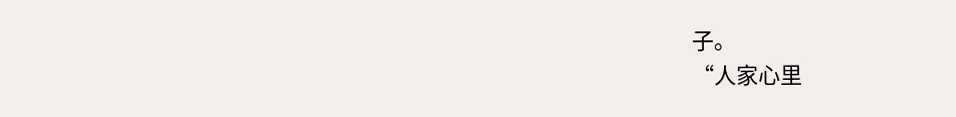子。
“人家心里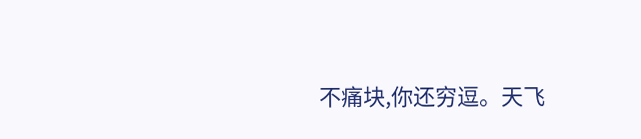不痛块,你还穷逗。天飞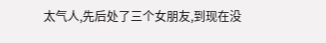太气人,先后处了三个女朋友,到现在没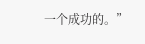一个成功的。”